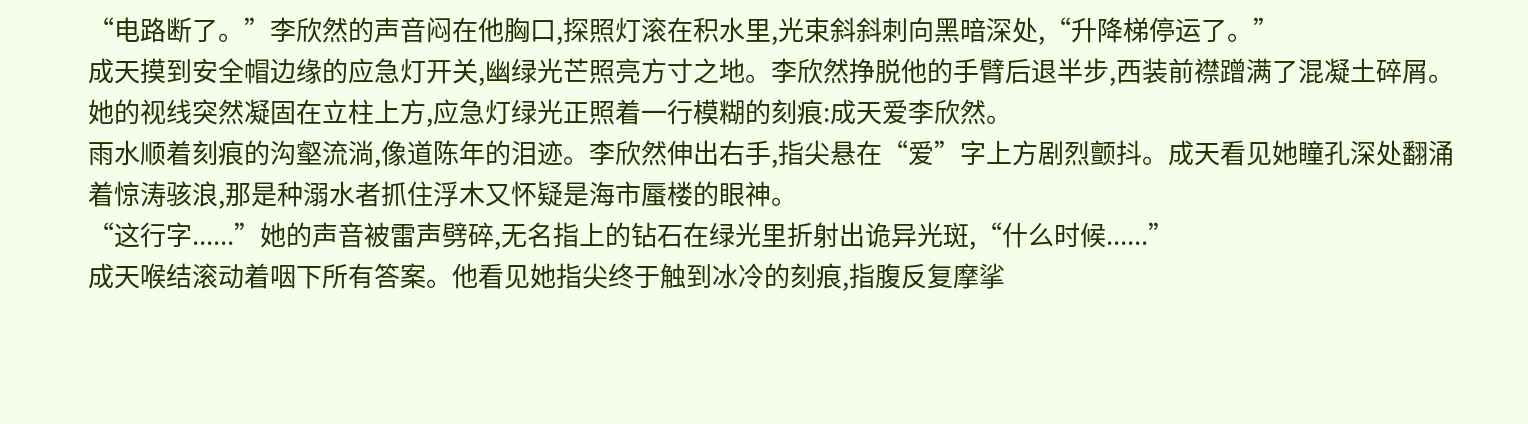“电路断了。”李欣然的声音闷在他胸口,探照灯滚在积水里,光束斜斜刺向黑暗深处,“升降梯停运了。”
成天摸到安全帽边缘的应急灯开关,幽绿光芒照亮方寸之地。李欣然挣脱他的手臂后退半步,西装前襟蹭满了混凝土碎屑。她的视线突然凝固在立柱上方,应急灯绿光正照着一行模糊的刻痕:成天爱李欣然。
雨水顺着刻痕的沟壑流淌,像道陈年的泪迹。李欣然伸出右手,指尖悬在“爱”字上方剧烈颤抖。成天看见她瞳孔深处翻涌着惊涛骇浪,那是种溺水者抓住浮木又怀疑是海市蜃楼的眼神。
“这行字......”她的声音被雷声劈碎,无名指上的钻石在绿光里折射出诡异光斑,“什么时候......”
成天喉结滚动着咽下所有答案。他看见她指尖终于触到冰冷的刻痕,指腹反复摩挲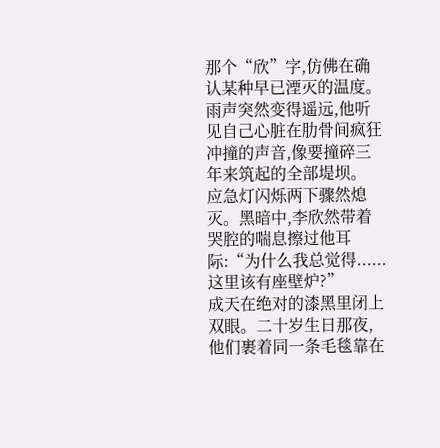那个“欣”字,仿佛在确认某种早已湮灭的温度。雨声突然变得遥远,他听见自己心脏在肋骨间疯狂冲撞的声音,像要撞碎三年来筑起的全部堤坝。
应急灯闪烁两下骤然熄灭。黑暗中,李欣然带着哭腔的喘息擦过他耳际:“为什么我总觉得......这里该有座壁炉?”
成天在绝对的漆黑里闭上双眼。二十岁生日那夜,他们裹着同一条毛毯靠在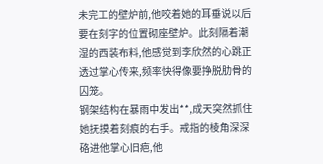未完工的壁炉前,他咬着她的耳垂说以后要在刻字的位置砌座壁炉。此刻隔着潮湿的西装布料,他感觉到李欣然的心跳正透过掌心传来,频率快得像要挣脱肋骨的囚笼。
钢架结构在暴雨中发出**,成天突然抓住她抚摸着刻痕的右手。戒指的棱角深深硌进他掌心旧疤,他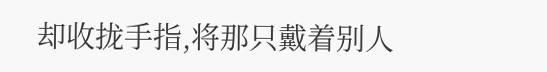却收拢手指,将那只戴着别人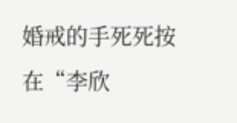婚戒的手死死按在“李欣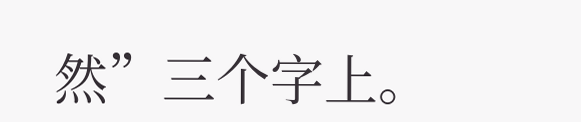然”三个字上。